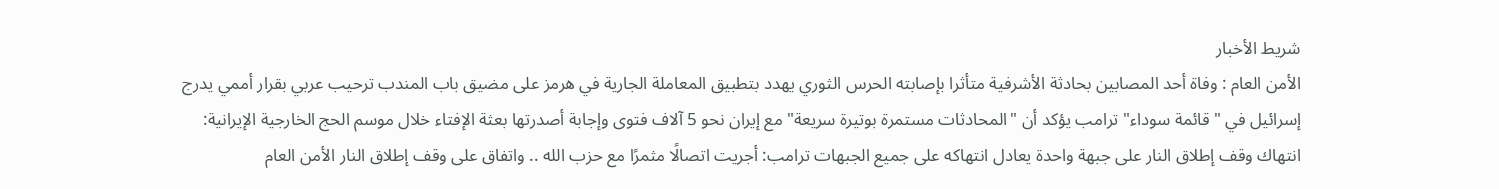شريط الأخبار
الأمن العام : وفاة أحد المصابين بحادثة الأشرفية متأثرا بإصابته الحرس الثوري يهدد بتطبيق المعاملة الجارية في هرمز على مضيق باب المندب ترحيب عربي بقرار أممي يدرج إسرائيل في "قائمة سوداء" ترامب يؤكد أن "المحادثات مستمرة بوتيرة سريعة" مع إيران نحو 5 آلاف فتوى وإجابة أصدرتها بعثة الإفتاء خلال موسم الحج الخارجية الإيرانية: انتهاك وقف إطلاق النار على جبهة واحدة يعادل انتهاكه على جميع الجبهات ترامب: أجريت اتصالًا مثمرًا مع حزب الله .. واتفاق على وقف إطلاق النار الأمن العام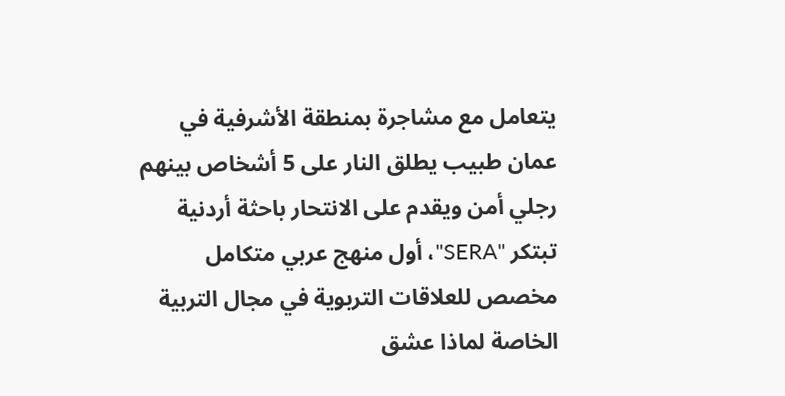يتعامل مع مشاجرة بمنطقة الأشرفية في عمان طبيب يطلق النار على 5 أشخاص بينهم رجلي أمن ويقدم على الانتحار باحثة أردنية تبتكر "SERA"، أول منهج عربي متكامل مخصص للعلاقات التربوية في مجال التربية الخاصة لماذا عشق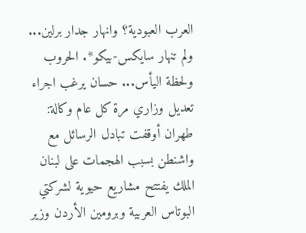العرب العبودية؟ وانهار جدار برلين... ولم تنهار سايكس-بيكو*. الحروب ولحظة اليأس... حسان يرغب اجراء تعديل وزاري مرة كل عام وكالة: طهران أوقفت تبادل الرسائل مع واشنطن بسبب الهجمات على لبنان الملك يفتتح مشاريع حيوية لشركتي البوتاس العربية وبرومين الأردن وزير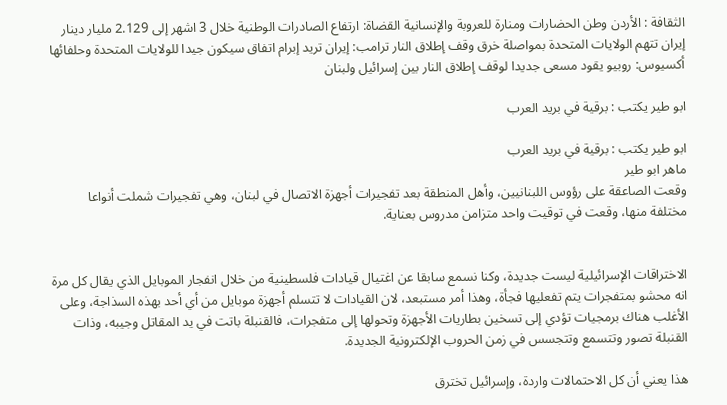الثقافة : الأردن وطن الحضارات ومنارة للعروبة والإنسانية القضاة: ارتفاع الصادرات الوطنية خلال 3 اشهر إلى 2.129 مليار دينار إيران تتهم الولايات المتحدة بمواصلة خرق وقف إطلاق النار ترامب: إيران تريد إبرام اتفاق سيكون جيدا للولايات المتحدة وحلفائها أكسيوس: روبيو يقود مسعى جديدا لوقف إطلاق النار بين إسرائيل ولبنان

ابو طير يكتب : برقية في بريد العرب

ابو طير يكتب : برقية في بريد العرب
ماهر ابو طير
وقعت الصاعقة على رؤوس اللبنانيين، وأهل المنطقة بعد تفجيرات أجهزة الاتصال في لبنان، وهي تفجيرات شملت أنواعا مختلفة منها، وقعت في توقيت واحد متزامن مدروس بعناية.


الاختراقات الإسرائيلية ليست جديدة، وكنا نسمع سابقا عن اغتيال قيادات فلسطينية من خلال انفجار الموبايل الذي يقال كل مرة انه محشو بمتفجرات يتم تفعليها فجأة، وهذا أمر مستبعد، لان القيادات لا تتسلم أجهزة موبايل من أي أحد بهذه السذاجة، وعلى الأغلب هناك برمجيات تؤدي إلى تسخين بطاريات الأجهزة وتحولها إلى متفجرات، فالقنبلة باتت في يد المقاتل وجيبه، وذات القنبلة تصور وتتسمع وتتجسس في زمن الحروب الإلكترونية الجديدة.

هذا يعني أن كل الاحتمالات واردة، وإسرائيل تخترق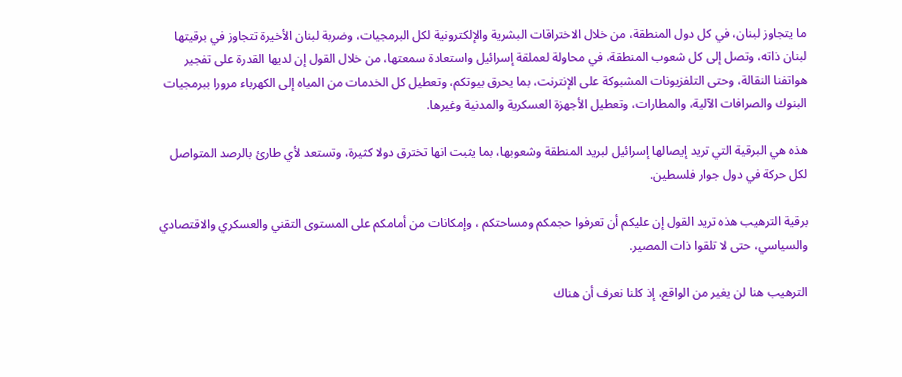ما يتجاوز لبنان، في كل دول المنطقة، من خلال الاختراقات البشرية والإلكترونية لكل البرمجيات، وضربة لبنان الأخيرة تتجاوز في برقيتها لبنان ذاته، وتصل إلى كل شعوب المنطقة، في محاولة لعملقة إسرائيل واستعادة سمعتها، من خلال القول إن لديها القدرة على تفجير هواتفنا النقالة، وحتى التلفزيونات المشبوكة على الإنترنت، بما يحرق بيوتكم، وتعطيل كل الخدمات من المياه إلى الكهرباء مرورا ببرمجيات البنوك والصرافات الآلية، والمطارات، وتعطيل الأجهزة العسكرية والمدنية وغيرها.

هذه هي البرقية التي تريد إيصالها إسرائيل لبريد المنطقة وشعوبها، بما يثبت انها تخترق دولا كثيرة، وتستعد لأي طارئ بالرصد المتواصل لكل حركة في دول جوار فلسطين.

برقية الترهيب هذه تريد القول إن عليكم أن تعرفوا حجمكم ومساحتكم ، وإمكانات من أمامكم على المستوى التقني والعسكري والاقتصادي والسياسي، حتى لا تلقوا ذات المصير.

الترهيب هنا لن يغير من الواقع، إذ كلنا نعرف أن هناك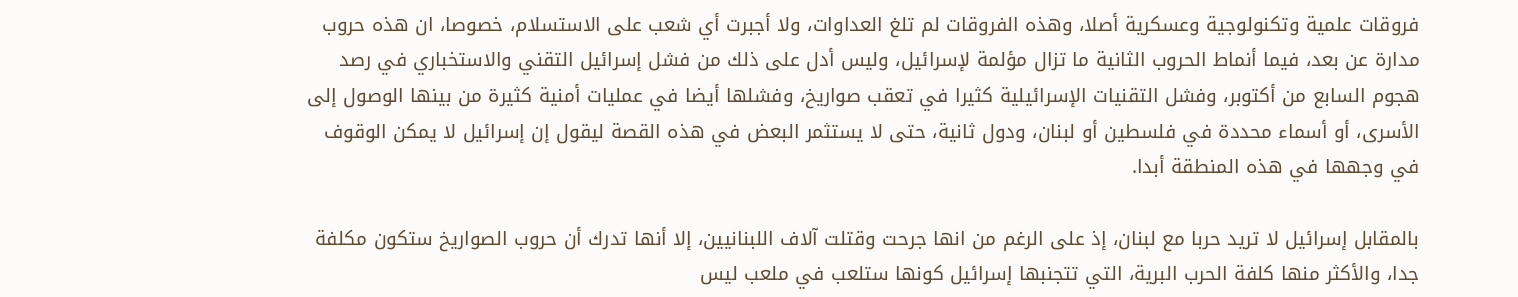فروقات علمية وتكنولوجية وعسكرية أصلا، وهذه الفروقات لم تلغ العداوات، ولا أجبرت أي شعب على الاستسلام، خصوصا، ان هذه حروب مدارة عن بعد، فيما أنماط الحروب الثانية ما تزال مؤلمة لإسرائيل، وليس أدل على ذلك من فشل إسرائيل التقني والاستخباري في رصد هجوم السابع من أكتوبر، وفشل التقنيات الإسرائيلية كثيرا في تعقب صواريخ، وفشلها أيضا في عمليات أمنية كثيرة من بينها الوصول إلى الأسرى، أو أسماء محددة في فلسطين أو لبنان، ودول ثانية، حتى لا يستثمر البعض في هذه القصة ليقول إن إسرائيل لا يمكن الوقوف في وجهها في هذه المنطقة أبدا.

بالمقابل إسرائيل لا تريد حربا مع لبنان، إذ على الرغم من انها جرحت وقتلت آلاف اللبنانيين، إلا أنها تدرك أن حروب الصواريخ ستكون مكلفة جدا، والأكثر منها كلفة الحرب البرية، التي تتجنبها إسرائيل كونها ستلعب في ملعب ليس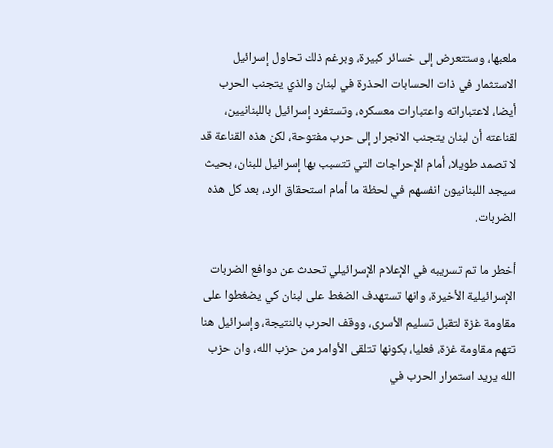ملعبها، وستتعرض إلى خسائر كبيرة، وبرغم ذلك تحاول إسرائيل الاستثمار في ذات الحسابات الحذرة في لبنان والذي يتجنب الحرب أيضا، لاعتباراته واعتبارات معسكره، وتستفرد إسرائيل باللبنانيين، لقناعته أن لبنان يتجنب الانجرار إلى حرب مفتوحة، لكن هذه القناعة قد لا تصمد طويلا، أمام الإحراجات التي تتسبب بها إسرائيل للبنان، بحيث سيجد اللبنانيون انفسهم في لحظة ما أمام استحقاق الرد، بعد كل هذه الضربات.

أخطر ما تم تسريبه في الإعلام الإسرائيلي تحدث عن دوافع الضربات الإسرائيلية الأخيرة، وانها تستهدف الضغط على لبنان كي يضغطوا على مقاومة غزة لتقبل تسليم الأسرى، ووقف الحرب بالنتيجة، وإسرائيل هنا تتهم مقاومة غزة، فعليا، بكونها تتلقى الأوامر من حزب الله، وان حزب الله يريد استمرار الحرب في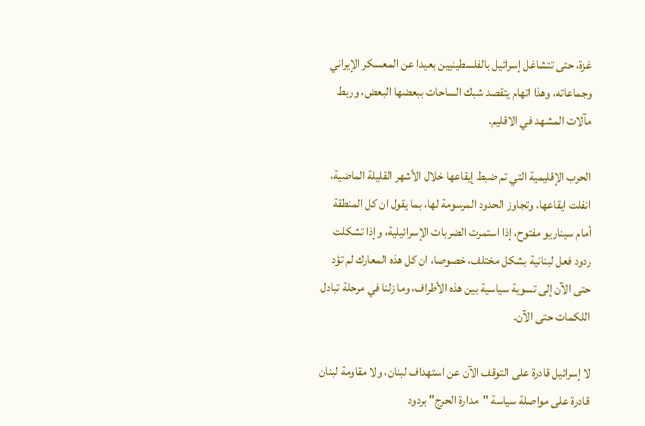غزة، حتى تتشاغل إسرائيل بالفلسطينيين بعيدا عن المعسكر الإيراني وجماعاته، وهذا اتهام يتقصد شبك الساحات ببعضها البعض، وربط مآلات المشهد في الاقليم.

الحرب الإقليمية التي تم ضبط إيقاعها خلال الأشهر القليلة الماضية، انفلت ايقاعها، وتجاوز الحدود المرسومة لها، بما يقول ان كل المنطقة أمام سيناريو مفتوح، إذا استمرت الضربات الإسرائيلية، وإذا تشكلت ردود فعل لبنانية بشكل مختلف، خصوصا، ان كل هذه المعارك لم تؤد حتى الآن إلى تسوية سياسية بين هذه الأطراف، وما زلنا في مرحلة تبادل اللكمات حتى الآن.

لا إسرائيل قادرة على التوقف الآن عن استهداف لبنان، ولا مقاومة لبنان قادرة على مواصلة سياسة "مدارة الحرج" بردود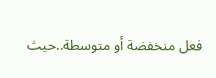فعل منخفضة أو متوسطة..حيث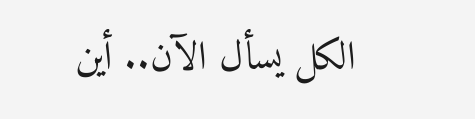الكل يسأل الآن.. أين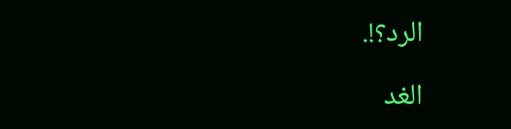الرد؟!.

الغد